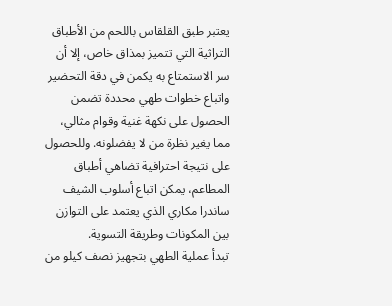يعتبر طبق القلقاس باللحم من الأطباق التراثية التي تتميز بمذاق خاص، إلا أن سر الاستمتاع به يكمن في دقة التحضير واتباع خطوات طهي محددة تضمن الحصول على نكهة غنية وقوام مثالي، مما يغير نظرة من لا يفضلونه. وللحصول على نتيجة احترافية تضاهي أطباق المطاعم، يمكن اتباع أسلوب الشيف ساندرا مكاري الذي يعتمد على التوازن بين المكونات وطريقة التسوية.
تبدأ عملية الطهي بتجهيز نصف كيلو من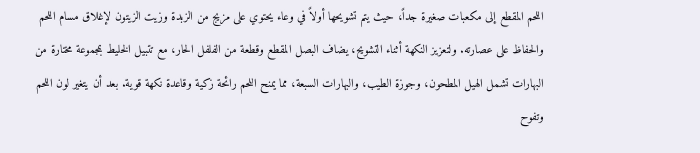اللحم المقطع إلى مكعبات صغيرة جداً، حيث يتم تشويحها أولاً في وعاء يحتوي على مزيج من الزبدة وزيت الزيتون لإغلاق مسام اللحم والحفاظ على عصارته. ولتعزيز النكهة أثناء التشويح، يضاف البصل المقطع وقطعة من الفلفل الحار، مع تتبيل الخليط بمجموعة مختارة من البهارات تشمل الهيل المطحون، وجوزة الطيب، والبهارات السبعة، مما يمنح اللحم رائحة زكية وقاعدة نكهة قوية. بعد أن يتغير لون اللحم وتفوح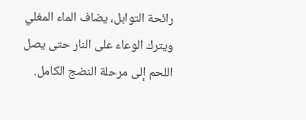رائحة التوابل، يضاف الماء المغلي ويترك الوعاء على النار حتى يصل اللحم إلى مرحلة النضج الكامل.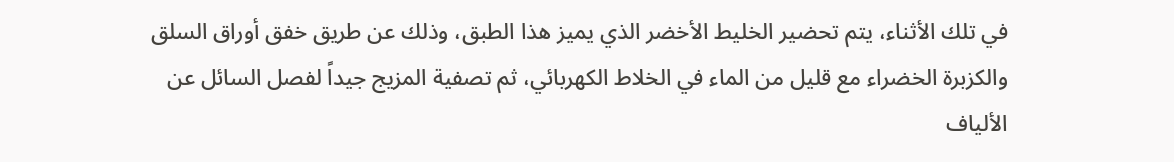في تلك الأثناء، يتم تحضير الخليط الأخضر الذي يميز هذا الطبق، وذلك عن طريق خفق أوراق السلق والكزبرة الخضراء مع قليل من الماء في الخلاط الكهربائي، ثم تصفية المزيج جيداً لفصل السائل عن الألياف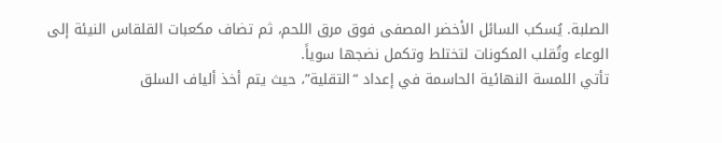الصلبة. يُسكب السائل الأخضر المصفى فوق مرق اللحم، ثم تضاف مكعبات القلقاس النيئة إلى الوعاء وتُقلب المكونات لتختلط وتكمل نضجها سوياً.
تأتي اللمسة النهائية الحاسمة في إعداد “التقلية”، حيث يتم أخذ ألياف السلق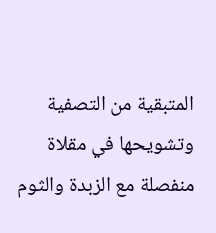المتبقية من التصفية وتشويحها في مقلاة منفصلة مع الزبدة والثوم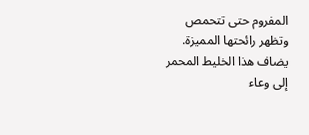المفروم حتى تتحمص وتظهر رائحتها المميزة. يضاف هذا الخليط المحمر إلى وعاء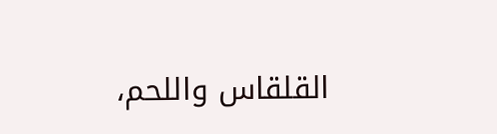القلقاس واللحم،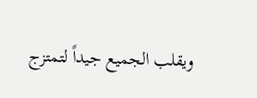ويقلب الجميع جيداً لتمتزج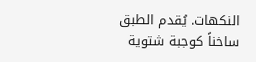النكهات. يُقدم الطبق ساخناً كوجبة شتوية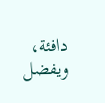دافئة، ويفضل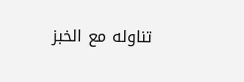تناوله مع الخبز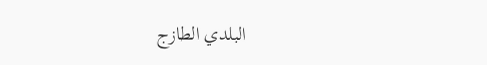البلدي الطازج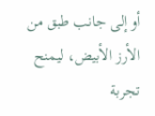أو إلى جانب طبق من الأرز الأبيض، ليمنح تجربة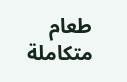طعام متكاملة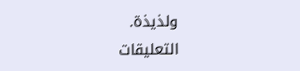ولذيذة.
التعليقات